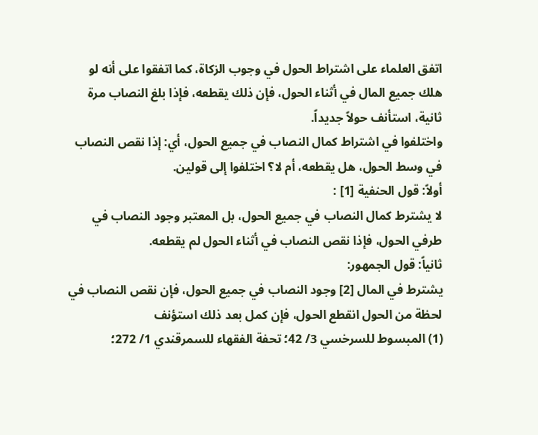اتفق العلماء على اشتراط الحول في وجوب الزكاة، كما اتفقوا على أنه لو هلك جميع المال في أثناء الحول، فإن ذلك يقطعه، فإذا بلغ النصاب مرة ثانية، استأنف حولاً جديداً.
واختلفوا في اشتراط كمال النصاب في جميع الحول، أي: إذا نقص النصاب في وسط الحول، هل يقطعه، أم لا؟ اختلفوا إلى قولين.
أولاً: قول الحنفية [1] :
لا يشترط كمال النصاب في جميع الحول، بل المعتبر وجود النصاب في طرفي الحول، فإذا نقص النصاب في أثناء الحول لم يقطعه.
ثانياً: قول الجمهور:
يشترط في المال [2] وجود النصاب في جميع الحول، فإن نقص النصاب في لحظة من الحول انقطع الحول، فإن كمل بعد ذلك استؤنف
(1) المبسوط للسرخسي 3/ 42؛ تحفة الفقهاء للسمرقندي 1/ 272؛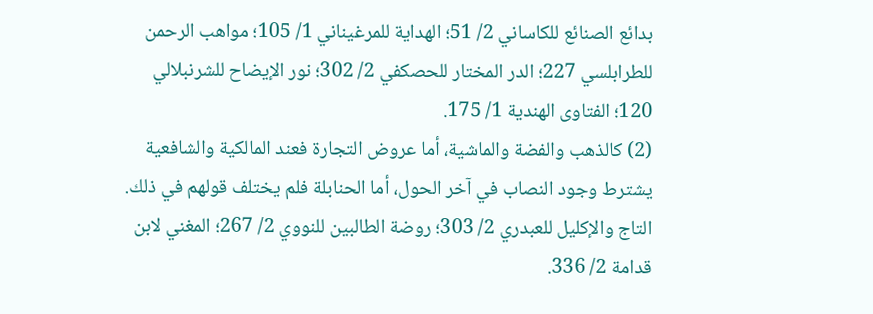بدائع الصنائع للكاساني 2/ 51؛ الهداية للمرغيناني 1/ 105؛ مواهب الرحمن للطرابلسي 227؛ الدر المختار للحصكفي 2/ 302؛ نور الإيضاح للشرنبلالي 120؛ الفتاوى الهندية 1/ 175.
(2) كالذهب والفضة والماشية، أما عروض التجارة فعند المالكية والشافعية يشترط وجود النصاب في آخر الحول، أما الحنابلة فلم يختلف قولهم في ذلك. التاج والإكليل للعبدري 2/ 303؛ روضة الطالبين للنووي 2/ 267؛ المغني لابن قدامة 2/ 336.